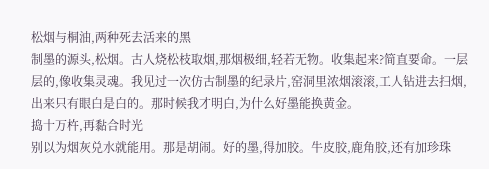松烟与桐油,两种死去活来的黑
制墨的源头,松烟。古人烧松枝取烟,那烟极细,轻若无物。收集起来?简直要命。一层层的,像收集灵魂。我见过一次仿古制墨的纪录片,窑洞里浓烟滚滚,工人钻进去扫烟,出来只有眼白是白的。那时候我才明白,为什么好墨能换黄金。
捣十万杵,再黏合时光
别以为烟灰兑水就能用。那是胡闹。好的墨,得加胶。牛皮胶,鹿角胶,还有加珍珠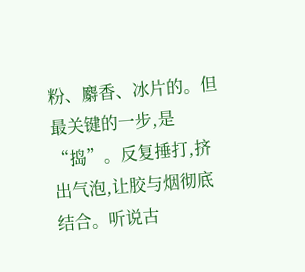粉、麝香、冰片的。但最关键的一步,是“捣”。反复捶打,挤出气泡,让胶与烟彻底结合。听说古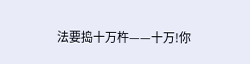法要捣十万杵——十万!你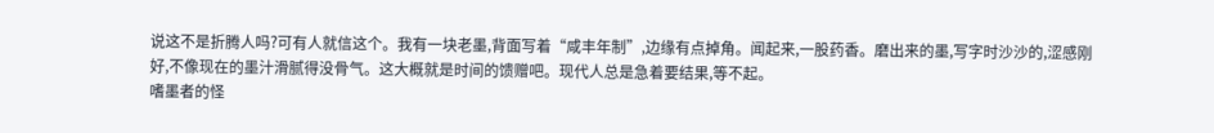说这不是折腾人吗?可有人就信这个。我有一块老墨,背面写着“咸丰年制”,边缘有点掉角。闻起来,一股药香。磨出来的墨,写字时沙沙的,涩感刚好,不像现在的墨汁滑腻得没骨气。这大概就是时间的馈赠吧。现代人总是急着要结果,等不起。
嗜墨者的怪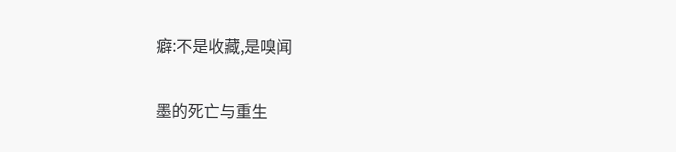癖:不是收藏,是嗅闻

墨的死亡与重生